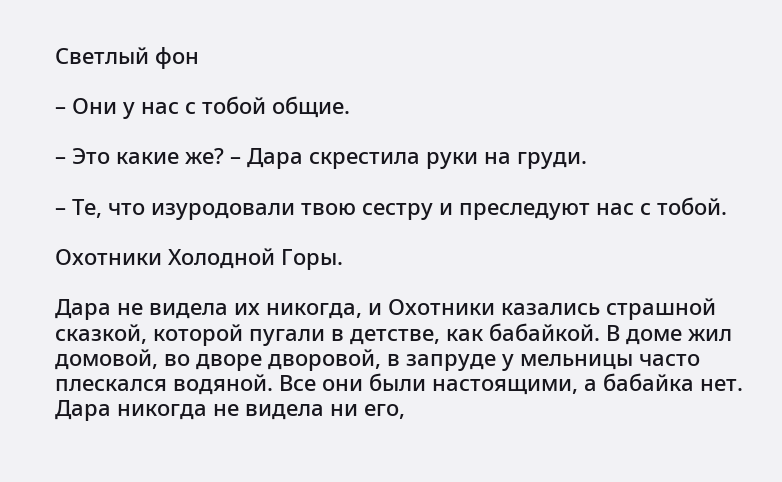Светлый фон

– Они у нас с тобой общие.

– Это какие же? – Дара скрестила руки на груди.

– Те, что изуродовали твою сестру и преследуют нас с тобой.

Охотники Холодной Горы.

Дара не видела их никогда, и Охотники казались страшной сказкой, которой пугали в детстве, как бабайкой. В доме жил домовой, во дворе дворовой, в запруде у мельницы часто плескался водяной. Все они были настоящими, а бабайка нет. Дара никогда не видела ни его,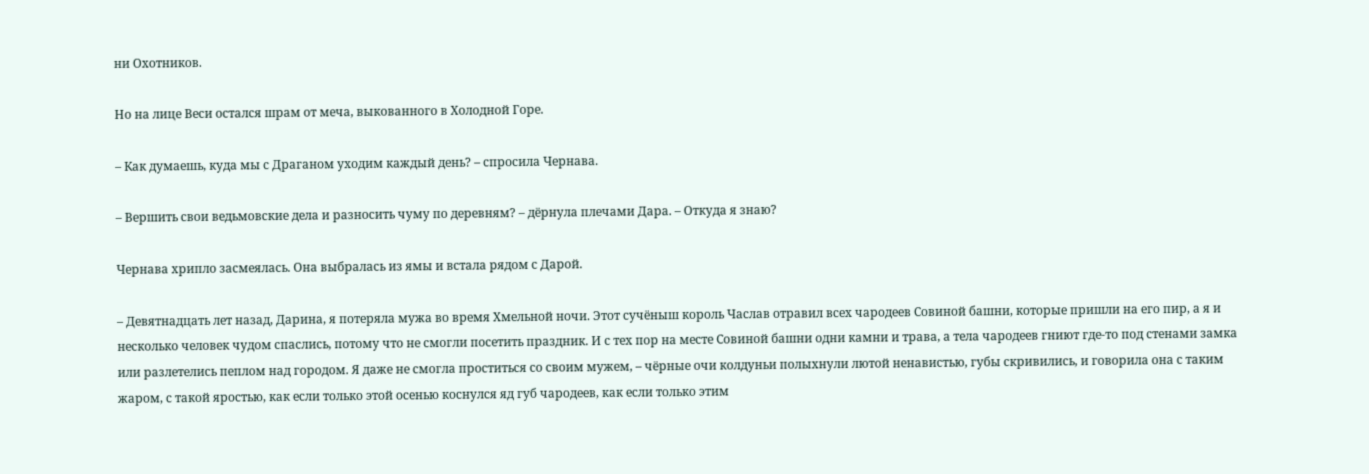ни Охотников.

Но на лице Веси остался шрам от меча, выкованного в Холодной Горе.

– Как думаешь, куда мы с Драганом уходим каждый день? – спросила Чернава.

– Вершить свои ведьмовские дела и разносить чуму по деревням? – дёрнула плечами Дара. – Откуда я знаю?

Чернава хрипло засмеялась. Она выбралась из ямы и встала рядом с Дарой.

– Девятнадцать лет назад, Дарина, я потеряла мужа во время Хмельной ночи. Этот сучёныш король Часлав отравил всех чародеев Совиной башни, которые пришли на его пир, а я и несколько человек чудом спаслись, потому что не смогли посетить праздник. И с тех пор на месте Совиной башни одни камни и трава, а тела чародеев гниют где-то под стенами замка или разлетелись пеплом над городом. Я даже не смогла проститься со своим мужем, – чёрные очи колдуньи полыхнули лютой ненавистью, губы скривились, и говорила она с таким жаром, с такой яростью, как если только этой осенью коснулся яд губ чародеев, как если только этим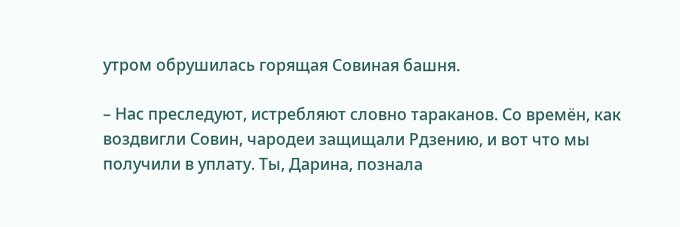утром обрушилась горящая Совиная башня.

– Нас преследуют, истребляют словно тараканов. Со времён, как воздвигли Совин, чародеи защищали Рдзению, и вот что мы получили в уплату. Ты, Дарина, познала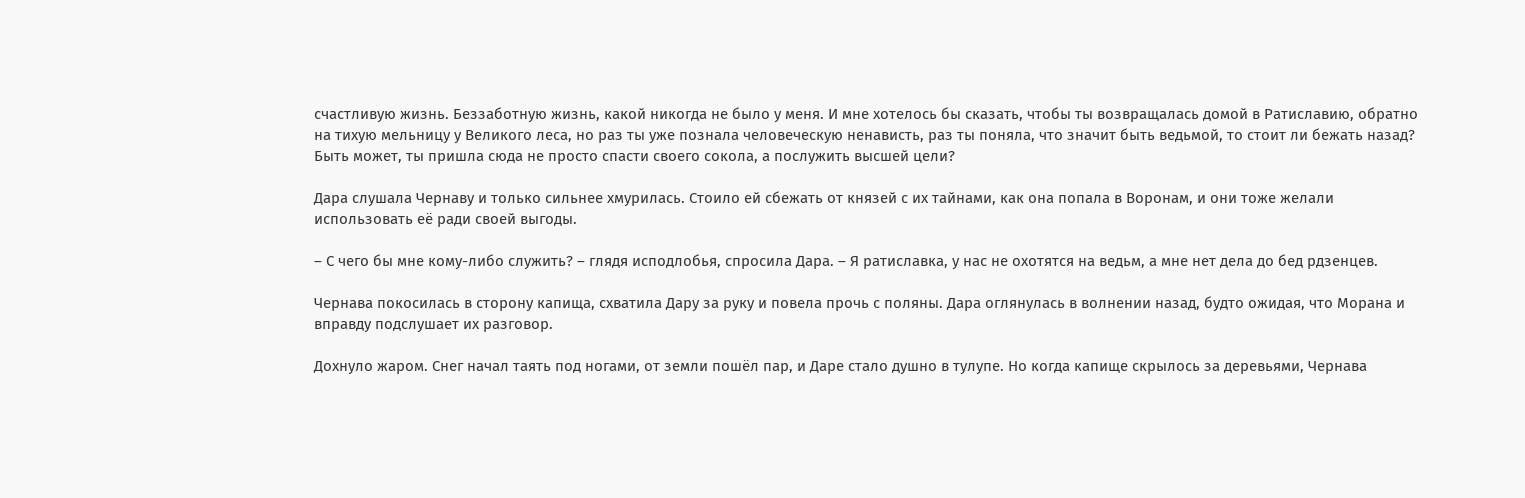счастливую жизнь. Беззаботную жизнь, какой никогда не было у меня. И мне хотелось бы сказать, чтобы ты возвращалась домой в Ратиславию, обратно на тихую мельницу у Великого леса, но раз ты уже познала человеческую ненависть, раз ты поняла, что значит быть ведьмой, то стоит ли бежать назад? Быть может, ты пришла сюда не просто спасти своего сокола, а послужить высшей цели?

Дара слушала Чернаву и только сильнее хмурилась. Стоило ей сбежать от князей с их тайнами, как она попала в Воронам, и они тоже желали использовать её ради своей выгоды.

– С чего бы мне кому-либо служить? – глядя исподлобья, спросила Дара. – Я ратиславка, у нас не охотятся на ведьм, а мне нет дела до бед рдзенцев.

Чернава покосилась в сторону капища, схватила Дару за руку и повела прочь с поляны. Дара оглянулась в волнении назад, будто ожидая, что Морана и вправду подслушает их разговор.

Дохнуло жаром. Снег начал таять под ногами, от земли пошёл пар, и Даре стало душно в тулупе. Но когда капище скрылось за деревьями, Чернава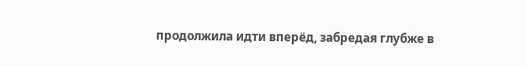продолжила идти вперёд, забредая глубже в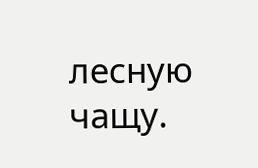лесную чащу.